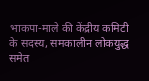भाकपा-माले की केंद्रीय कमिटी के सदस्य, समकालीन लोकयुद्ध समेत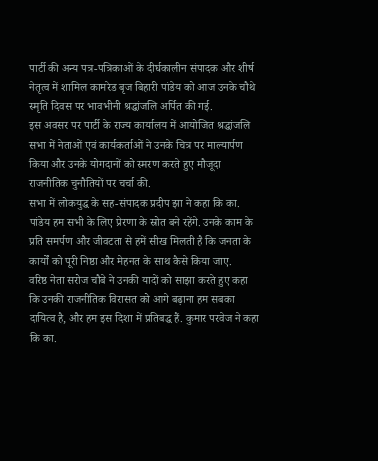पार्टी की अन्य पत्र-पत्रिकाओं के दीर्घकालीन संपादक और शीर्ष नेतृत्व में शामिल कामरेड बृज बिहारी पांडेय को आज उनके चौथे स्मृति दिवस पर भावभीनी श्रद्धांजलि अर्पित की गई.
इस अवसर पर पार्टी के राज्य कार्यालय में आयोजित श्रद्धांजलि सभा में नेताओं एवं कार्यकर्ताओं ने उनके चित्र पर माल्यार्पण किया और उनके योगदानों को स्मरण करते हुए मौजूदा राजनीतिक चुनौतियों पर चर्चा की.
सभा में लोकयुद्ध के सह-संपादक प्रदीप झा ने कहा कि का. पांडेय हम सभी के लिए प्रेरणा के स्रोत बने रहेंगे. उनके काम के प्रति समर्पण और जीवटता से हमें सीख मिलती है कि जनता के कार्यों को पूरी निष्ठा और मेहनत के साथ कैसे किया जाए.
वरिष्ठ नेता सरोज चौबे ने उनकी यादों को साझा करते हुए कहा कि उनकी राजनीतिक विरासत को आगे बढ़ाना हम सबका दायित्व है, और हम इस दिशा में प्रतिबद्ध हैं. कुमार परवेज ने कहा कि का.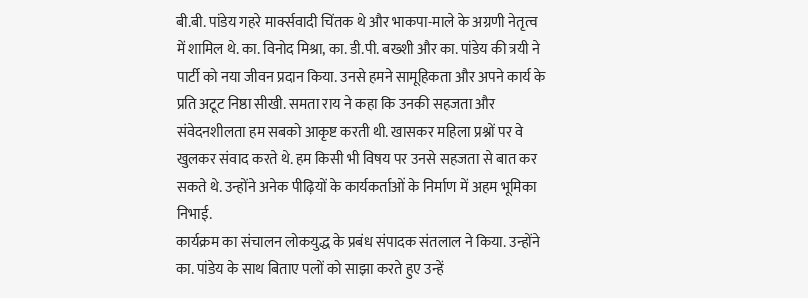बी.बी. पांडेय गहरे मार्क्सवादी चिंतक थे और भाकपा-माले के अग्रणी नेतृत्व में शामिल थे. का. विनोद मिश्रा, का. डी.पी. बख्शी और का. पांडेय की त्रयी ने पार्टी को नया जीवन प्रदान किया. उनसे हमने सामूहिकता और अपने कार्य के प्रति अटूट निष्ठा सीखी. समता राय ने कहा कि उनकी सहजता और संवेदनशीलता हम सबको आकृष्ट करती थी. खासकर महिला प्रश्नों पर वे खुलकर संवाद करते थे. हम किसी भी विषय पर उनसे सहजता से बात कर सकते थे. उन्होंने अनेक पीढ़ियों के कार्यकर्ताओं के निर्माण में अहम भूमिका निभाई.
कार्यक्रम का संचालन लोकयुद्ध के प्रबंध संपादक संतलाल ने किया. उन्होंने का. पांडेय के साथ बिताए पलों को साझा करते हुए उन्हें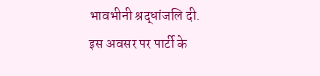भावभीनी श्रद्धांजलि दी.
इस अवसर पर पार्टी के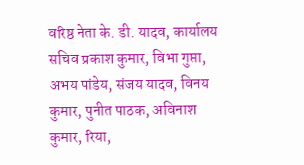वरिष्ठ नेता के. डी. यादव, कार्यालय सचिव प्रकाश कुमार, विभा गुप्ता, अभय पांडेय, संजय यादव, विनय कुमार, पुनीत पाठक, अविनाश कुमार, रिया,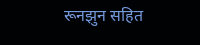रूनझुन सहित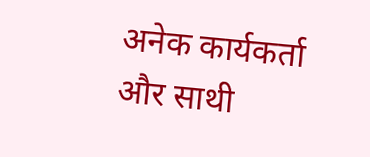अनेक कार्यकर्ता और साथी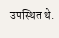उपस्थित थे.